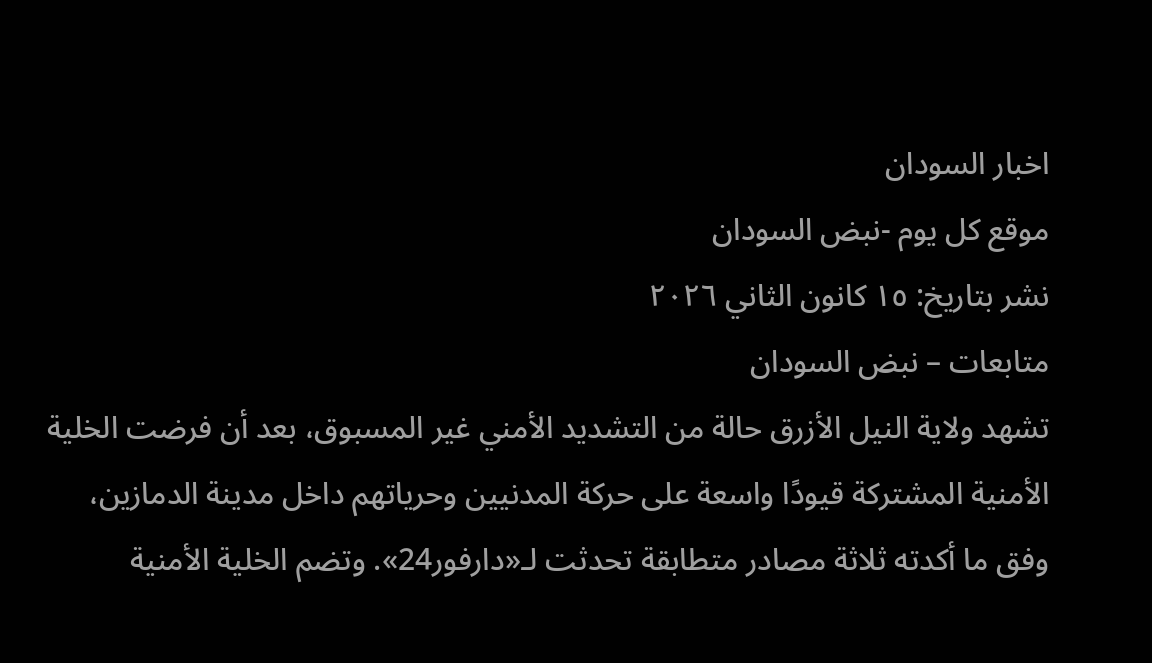اخبار السودان
موقع كل يوم -نبض السودان
نشر بتاريخ: ١٥ كانون الثاني ٢٠٢٦
متابعات – نبض السودان
تشهد ولاية النيل الأزرق حالة من التشديد الأمني غير المسبوق، بعد أن فرضت الخلية الأمنية المشتركة قيودًا واسعة على حركة المدنيين وحرياتهم داخل مدينة الدمازين، وفق ما أكدته ثلاثة مصادر متطابقة تحدثت لـ«دارفور24». وتضم الخلية الأمنية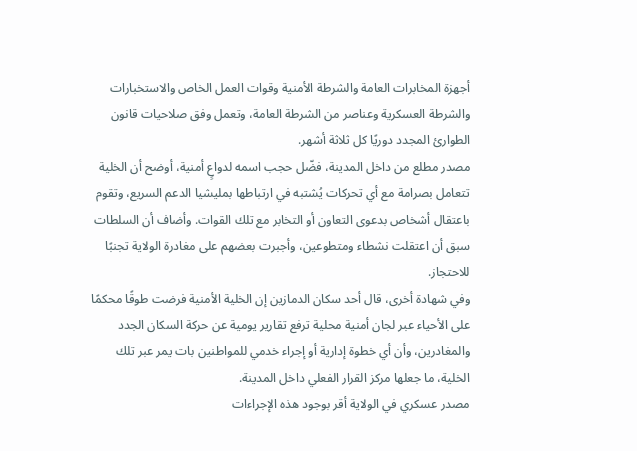أجهزة المخابرات العامة والشرطة الأمنية وقوات العمل الخاص والاستخبارات والشرطة العسكرية وعناصر من الشرطة العامة، وتعمل وفق صلاحيات قانون الطوارئ المجدد دوريًا كل ثلاثة أشهر.
مصدر مطلع من داخل المدينة، فضّل حجب اسمه لدواعٍ أمنية، أوضح أن الخلية تتعامل بصرامة مع أي تحركات يُشتبه في ارتباطها بمليشيا الدعم السريع، وتقوم باعتقال أشخاص بدعوى التعاون أو التخابر مع تلك القوات. وأضاف أن السلطات سبق أن اعتقلت نشطاء ومتطوعين، وأجبرت بعضهم على مغادرة الولاية تجنبًا للاحتجاز.
وفي شهادة أخرى، قال أحد سكان الدمازين إن الخلية الأمنية فرضت طوقًا محكمًا على الأحياء عبر لجان أمنية محلية ترفع تقارير يومية عن حركة السكان الجدد والمغادرين، وأن أي خطوة إدارية أو إجراء خدمي للمواطنين بات يمر عبر تلك الخلية، ما جعلها مركز القرار الفعلي داخل المدينة.
مصدر عسكري في الولاية أقر بوجود هذه الإجراءات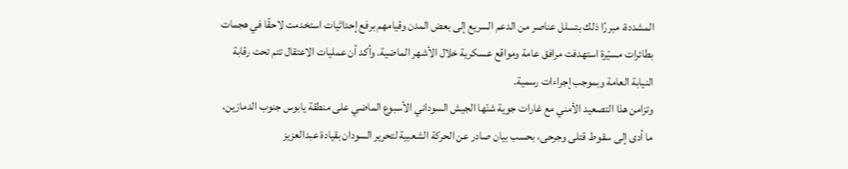المشددة، مبررًا ذلك بتسلل عناصر من الدعم السريع إلى بعض المدن وقيامهم برفع إحداثيات استخدمت لاحقًا في هجمات بطائرات مسيّرة استهدفت مرافق عامة ومواقع عسكرية خلال الأشهر الماضية. وأكد أن عمليات الاعتقال تتم تحت رقابة النيابة العامة وبموجب إجراءات رسمية.
وتزامن هذا التصعيد الأمني مع غارات جوية شنّها الجيش السوداني الأسبوع الماضي على منطقة يابوس جنوب الدمازين، ما أدى إلى سقوط قتلى وجرحى، بحسب بيان صادر عن الحركة الشعبية لتحرير السودان بقيادة عبدالعزيز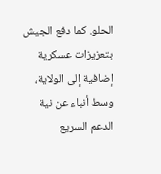الحلو. كما دفع الجيش بتعزيزات عسكرية إضافية إلى الولاية، وسط أنباء عن نية الدعم السريع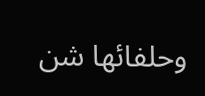وحلفائها شن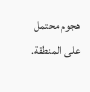هجوم محتمل على المنطقة.